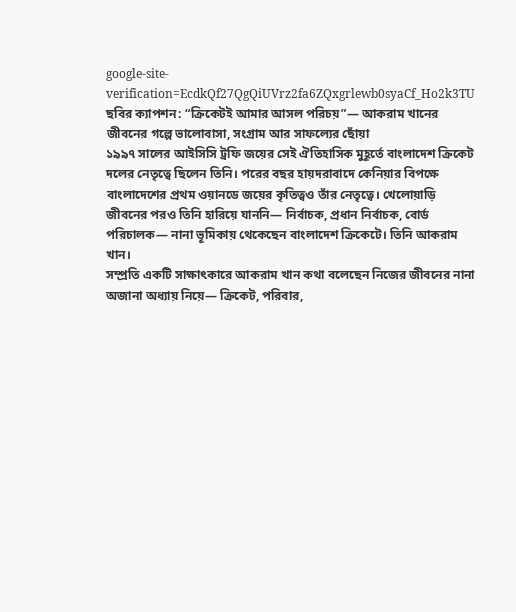google-site-verification=EcdkQf27QgQiUVrz2fa6ZQxgrlewb0syaCf_Ho2k3TU
ছবির ক্যাপশন: “ক্রিকেটই আমার আসল পরিচয়”— আকরাম খানের জীবনের গল্পে ভালোবাসা, সংগ্রাম আর সাফল্যের ছোঁয়া
১৯৯৭ সালের আইসিসি ট্রফি জয়ের সেই ঐতিহাসিক মুহূর্তে বাংলাদেশ ক্রিকেট দলের নেতৃত্বে ছিলেন তিনি। পরের বছর হায়দরাবাদে কেনিয়ার বিপক্ষে বাংলাদেশের প্রথম ওয়ানডে জয়ের কৃতিত্বও তাঁর নেতৃত্বে। খেলোয়াড়ি জীবনের পরও তিনি হারিয়ে যাননি— নির্বাচক, প্রধান নির্বাচক, বোর্ড পরিচালক— নানা ভূমিকায় থেকেছেন বাংলাদেশ ক্রিকেটে। তিনি আকরাম খান।
সম্প্রতি একটি সাক্ষাৎকারে আকরাম খান কথা বলেছেন নিজের জীবনের নানা অজানা অধ্যায় নিয়ে— ক্রিকেট, পরিবার,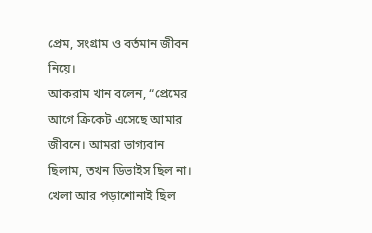প্রেম, সংগ্রাম ও বর্তমান জীবন নিয়ে।
আকরাম খান বলেন, “প্রেমের আগে ক্রিকেট এসেছে আমার জীবনে। আমরা ভাগ্যবান ছিলাম, তখন ডিভাইস ছিল না। খেলা আর পড়াশোনাই ছিল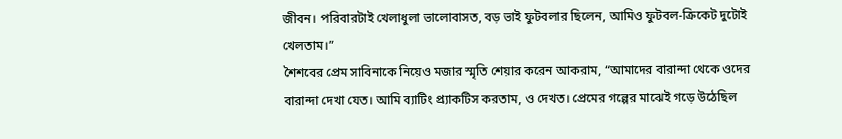জীবন। পরিবারটাই খেলাধুলা ভালোবাসত, বড় ভাই ফুটবলার ছিলেন, আমিও ফুটবল-ক্রিকেট দুটোই খেলতাম।”
শৈশবের প্রেম সাবিনাকে নিয়েও মজার স্মৃতি শেয়ার করেন আকরাম, “আমাদের বারান্দা থেকে ওদের বারান্দা দেখা যেত। আমি ব্যাটিং প্র্যাকটিস করতাম, ও দেখত। প্রেমের গল্পের মাঝেই গড়ে উঠেছিল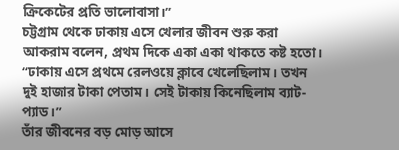ক্রিকেটের প্রতি ভালোবাসা।”
চট্টগ্রাম থেকে ঢাকায় এসে খেলার জীবন শুরু করা আকরাম বলেন, প্রথম দিকে একা একা থাকতে কষ্ট হতো। “ঢাকায় এসে প্রথমে রেলওয়ে ক্লাবে খেলেছিলাম। তখন দুই হাজার টাকা পেতাম। সেই টাকায় কিনেছিলাম ব্যাট-প্যাড।”
তাঁর জীবনের বড় মোড় আসে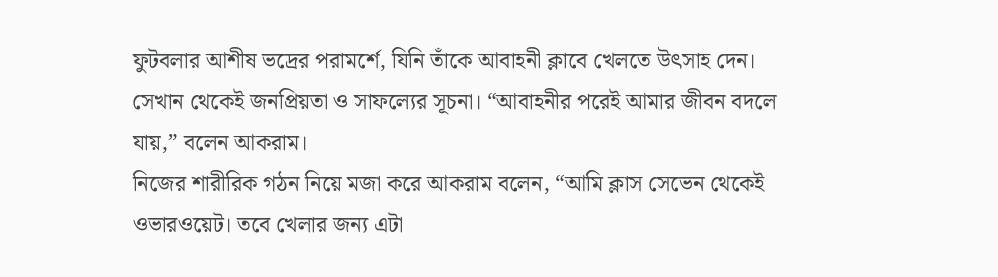ফুটবলার আশীষ ভদ্রের পরামর্শে, যিনি তাঁকে আবাহনী ক্লাবে খেলতে উৎসাহ দেন। সেখান থেকেই জনপ্রিয়তা ও সাফল্যের সূচনা। “আবাহনীর পরেই আমার জীবন বদলে যায়,” বলেন আকরাম।
নিজের শারীরিক গঠন নিয়ে মজা করে আকরাম বলেন, “আমি ক্লাস সেভেন থেকেই ওভারওয়েট। তবে খেলার জন্য এটা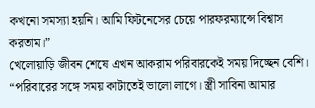কখনো সমস্যা হয়নি। আমি ফিটনেসের চেয়ে পারফরম্যান্সে বিশ্বাস করতাম।”
খেলোয়াড়ি জীবন শেষে এখন আকরাম পরিবারকেই সময় দিচ্ছেন বেশি। “পরিবারের সঙ্গে সময় কাটাতেই ভালো লাগে। স্ত্রী সাবিনা আমার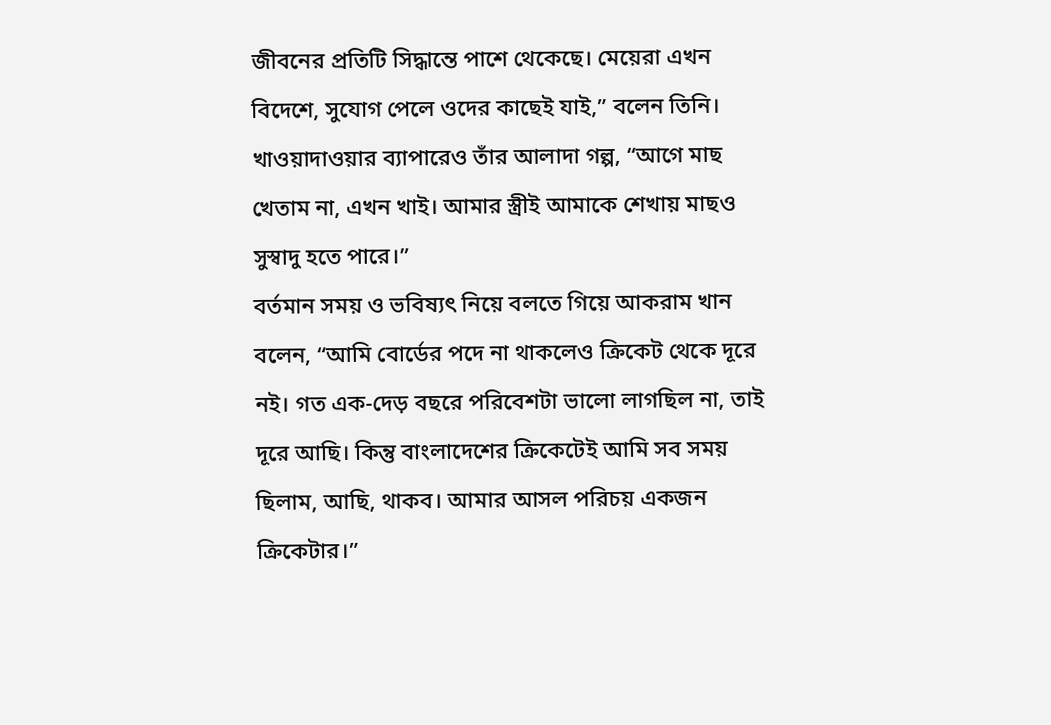জীবনের প্রতিটি সিদ্ধান্তে পাশে থেকেছে। মেয়েরা এখন বিদেশে, সুযোগ পেলে ওদের কাছেই যাই,” বলেন তিনি।
খাওয়াদাওয়ার ব্যাপারেও তাঁর আলাদা গল্প, “আগে মাছ খেতাম না, এখন খাই। আমার স্ত্রীই আমাকে শেখায় মাছও সুস্বাদু হতে পারে।”
বর্তমান সময় ও ভবিষ্যৎ নিয়ে বলতে গিয়ে আকরাম খান বলেন, “আমি বোর্ডের পদে না থাকলেও ক্রিকেট থেকে দূরে নই। গত এক-দেড় বছরে পরিবেশটা ভালো লাগছিল না, তাই দূরে আছি। কিন্তু বাংলাদেশের ক্রিকেটেই আমি সব সময় ছিলাম, আছি, থাকব। আমার আসল পরিচয় একজন ক্রিকেটার।”